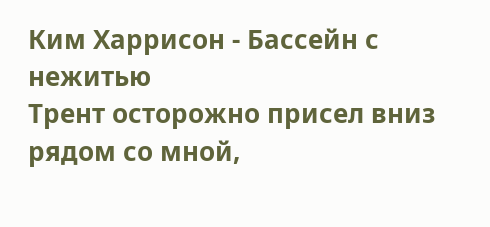Ким Харрисон - Бассейн с нежитью
Трент осторожно присел вниз рядом со мной,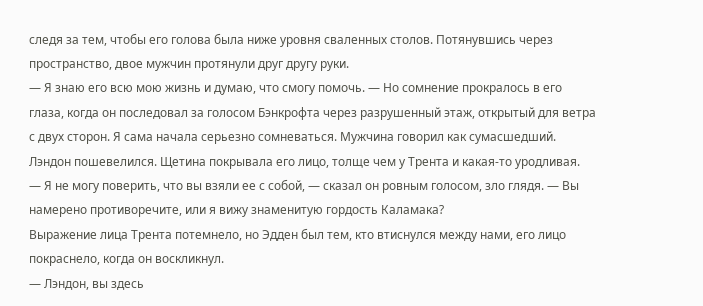следя за тем, чтобы его голова была ниже уровня сваленных столов. Потянувшись через пространство, двое мужчин протянули друг другу руки.
— Я знаю его всю мою жизнь и думаю, что смогу помочь. — Но сомнение прокралось в его глаза, когда он последовал за голосом Бэнкрофта через разрушенный этаж, открытый для ветра с двух сторон. Я сама начала серьезно сомневаться. Мужчина говорил как сумасшедший.
Лэндон пошевелился. Щетина покрывала его лицо, толще чем у Трента и какая-то уродливая.
— Я не могу поверить, что вы взяли ее с собой, — сказал он ровным голосом, зло глядя. — Вы намерено противоречите, или я вижу знаменитую гордость Каламака?
Выражение лица Трента потемнело, но Эдден был тем, кто втиснулся между нами, его лицо покраснело, когда он воскликнул.
— Лэндон, вы здесь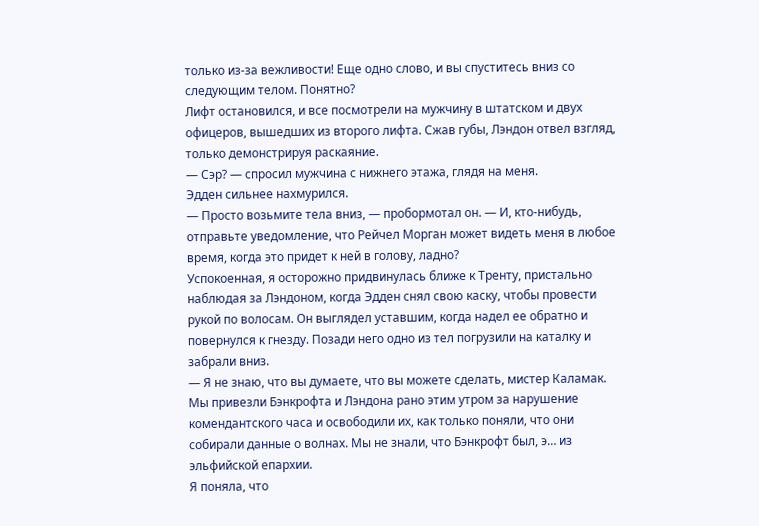только из-за вежливости! Еще одно слово, и вы спуститесь вниз со следующим телом. Понятно?
Лифт остановился, и все посмотрели на мужчину в штатском и двух офицеров, вышедших из второго лифта. Сжав губы, Лэндон отвел взгляд, только демонстрируя раскаяние.
— Сэр? — спросил мужчина с нижнего этажа, глядя на меня.
Эдден сильнее нахмурился.
— Просто возьмите тела вниз, — пробормотал он. — И, кто-нибудь, отправьте уведомление, что Рейчел Морган может видеть меня в любое время, когда это придет к ней в голову, ладно?
Успокоенная, я осторожно придвинулась ближе к Тренту, пристально наблюдая за Лэндоном, когда Эдден снял свою каску, чтобы провести рукой по волосам. Он выглядел уставшим, когда надел ее обратно и повернулся к гнезду. Позади него одно из тел погрузили на каталку и забрали вниз.
— Я не знаю, что вы думаете, что вы можете сделать, мистер Каламак. Мы привезли Бэнкрофта и Лэндона рано этим утром за нарушение комендантского часа и освободили их, как только поняли, что они собирали данные о волнах. Мы не знали, что Бэнкрофт был, э… из эльфийской епархии.
Я поняла, что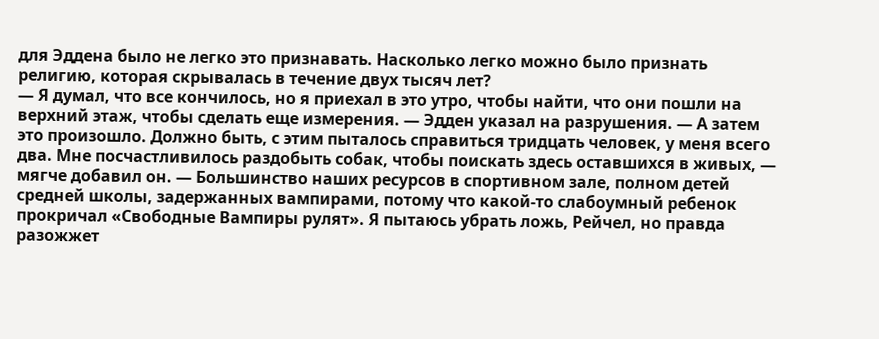для Эддена было не легко это признавать. Насколько легко можно было признать религию, которая скрывалась в течение двух тысяч лет?
— Я думал, что все кончилось, но я приехал в это утро, чтобы найти, что они пошли на верхний этаж, чтобы сделать еще измерения. — Эдден указал на разрушения. — А затем это произошло. Должно быть, с этим пыталось справиться тридцать человек, у меня всего два. Мне посчастливилось раздобыть собак, чтобы поискать здесь оставшихся в живых, — мягче добавил он. — Большинство наших ресурсов в спортивном зале, полном детей средней школы, задержанных вампирами, потому что какой-то слабоумный ребенок прокричал «Свободные Вампиры рулят». Я пытаюсь убрать ложь, Рейчел, но правда разожжет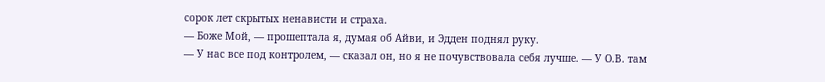сорок лет скрытых ненависти и страха.
— Боже Мой, — прошептала я, думая об Айви, и Эдден поднял руку.
— У нас все под контролем, — сказал он, но я не почувствовала себя лучше. — У О.В. там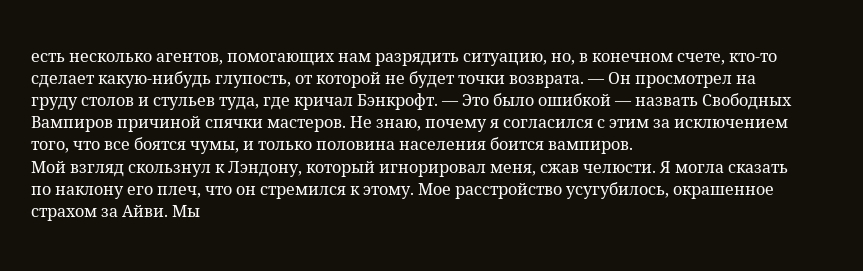есть несколько агентов, помогающих нам разрядить ситуацию, но, в конечном счете, кто-то сделает какую-нибудь глупость, от которой не будет точки возврата. — Он просмотрел на груду столов и стульев туда, где кричал Бэнкрофт. — Это было ошибкой — назвать Свободных Вампиров причиной спячки мастеров. Не знаю, почему я согласился с этим за исключением того, что все боятся чумы, и только половина населения боится вампиров.
Мой взгляд скользнул к Лэндону, который игнорировал меня, сжав челюсти. Я могла сказать по наклону его плеч, что он стремился к этому. Мое расстройство усугубилось, окрашенное страхом за Айви. Мы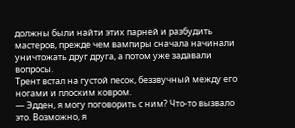должны были найти этих парней и разбудить мастеров, прежде чем вампиры сначала начинали уничтожать друг друга, а потом уже задавали вопросы.
Трент встал на густой песок, беззвучный между его ногами и плоским ковром.
— Эдден, я могу поговорить с ним? Что-то вызвало это. Возможно, я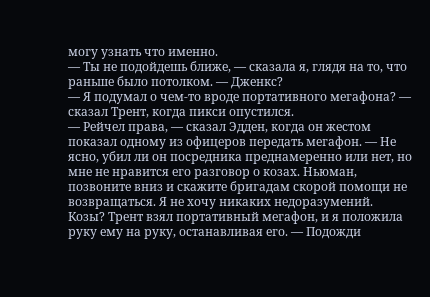могу узнать что именно.
— Ты не подойдешь ближе, — сказала я, глядя на то, что раньше было потолком. — Дженкс?
— Я подумал о чем-то вроде портативного мегафона? — сказал Трент, когда пикси опустился.
— Рейчел права, — сказал Эдден, когда он жестом показал одному из офицеров передать мегафон. — Не ясно, убил ли он посредника преднамеренно или нет, но мне не нравится его разговор о козах. Ньюман, позвоните вниз и скажите бригадам скорой помощи не возвращаться. Я не хочу никаких недоразумений.
Козы? Трент взял портативный мегафон, и я положила руку ему на руку, останавливая его. — Подожди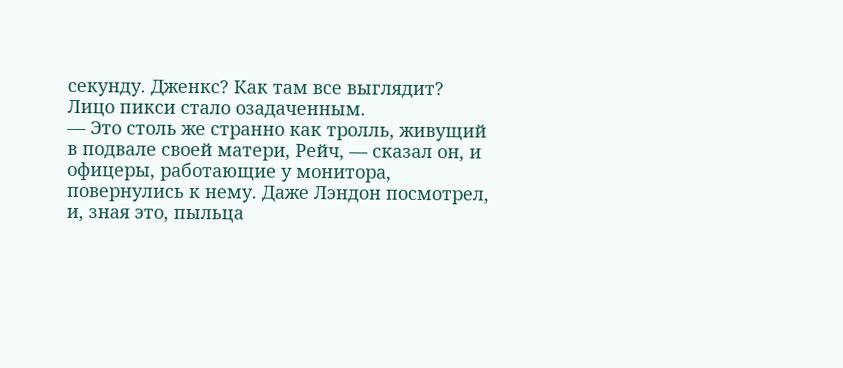секунду. Дженкс? Как там все выглядит?
Лицо пикси стало озадаченным.
— Это столь же странно как тролль, живущий в подвале своей матери, Рейч, — сказал он, и офицеры, работающие у монитора, повернулись к нему. Даже Лэндон посмотрел, и, зная это, пыльца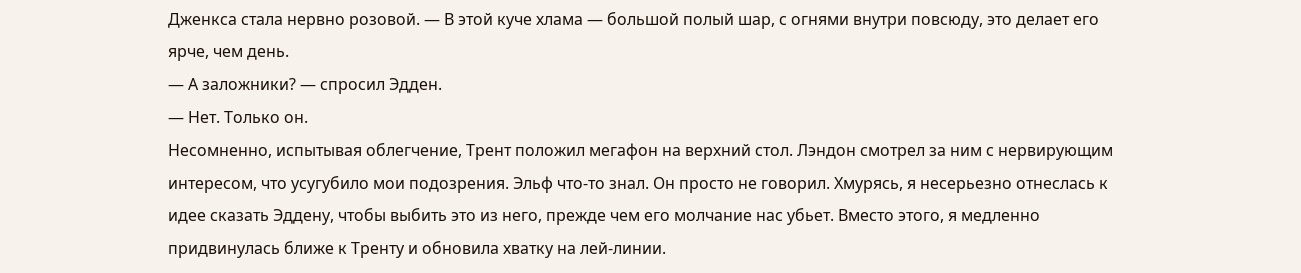Дженкса стала нервно розовой. — В этой куче хлама — большой полый шар, с огнями внутри повсюду, это делает его ярче, чем день.
— А заложники? — спросил Эдден.
— Нет. Только он.
Несомненно, испытывая облегчение, Трент положил мегафон на верхний стол. Лэндон смотрел за ним с нервирующим интересом, что усугубило мои подозрения. Эльф что-то знал. Он просто не говорил. Хмурясь, я несерьезно отнеслась к идее сказать Эддену, чтобы выбить это из него, прежде чем его молчание нас убьет. Вместо этого, я медленно придвинулась ближе к Тренту и обновила хватку на лей-линии.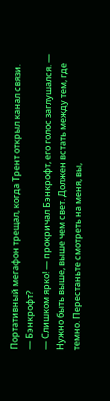Портативный мегафон трещал, когда Трент открыл канал связи.
— Бэнкрофт?
— Слишком ярко! — прокричал Бэнкрофт, его голос заглушался. — Нужно быть выше, выше чем свет. Должен встать между тем, где темно. Перестаньте смотреть на меня, вы,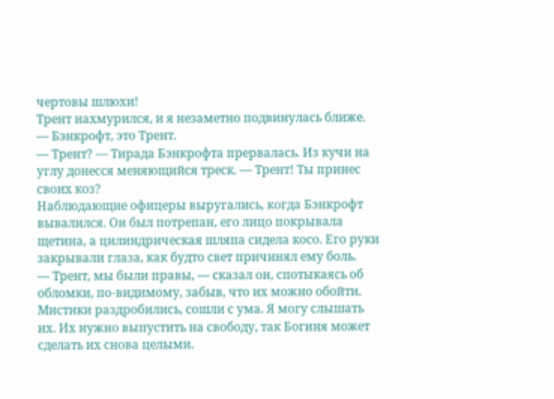чертовы шлюхи!
Трент нахмурился, и я незаметно подвинулась ближе.
— Бэнкрофт, это Трент.
— Трент? — Тирада Бэнкрофта прервалась. Из кучи на углу донесся меняющийся треск. — Трент! Ты принес своих коз?
Наблюдающие офицеры выругались, когда Бэнкрофт вывалился. Он был потрепан, его лицо покрывала щетина, а цилиндрическая шляпа сидела косо. Его руки закрывали глаза, как будто свет причинял ему боль.
— Трент, мы были правы, — сказал он, спотыкаясь об обломки, по-видимому, забыв, что их можно обойти. Мистики раздробились, сошли с ума. Я могу слышать их. Их нужно выпустить на свободу, так Богиня может сделать их снова целыми.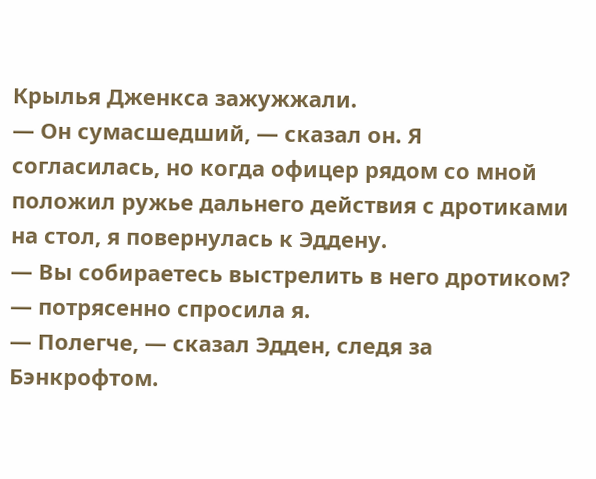Крылья Дженкса зажужжали.
— Он сумасшедший, — сказал он. Я согласилась, но когда офицер рядом со мной положил ружье дальнего действия с дротиками на стол, я повернулась к Эддену.
— Вы собираетесь выстрелить в него дротиком? — потрясенно спросила я.
— Полегче, — сказал Эдден, следя за Бэнкрофтом.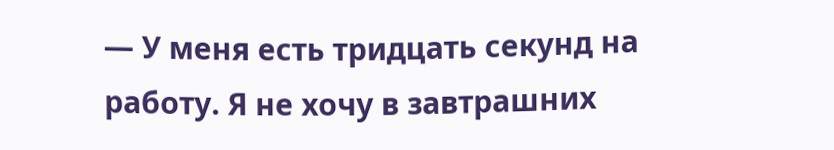— У меня есть тридцать секунд на работу. Я не хочу в завтрашних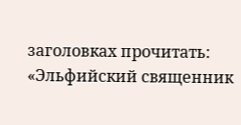заголовках прочитать: «Эльфийский священник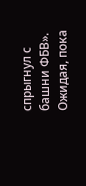спрыгнул с башни ФБВ». Ожидая, пока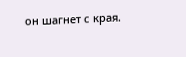он шагнет с края.